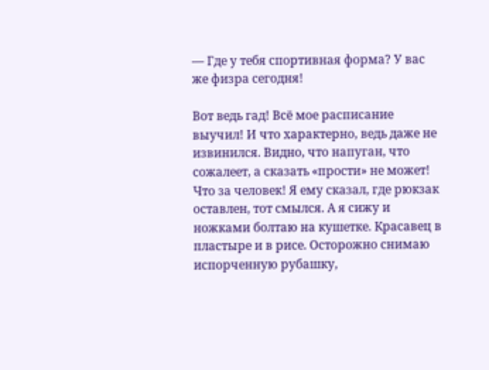— Где у тебя спортивная форма? У вас же физра сегодня!

Вот ведь гад! Всё мое расписание выучил! И что характерно, ведь даже не извинился. Видно, что напуган, что сожалеет, а сказать «прости» не может! Что за человек! Я ему сказал, где рюкзак оставлен, тот смылся. А я сижу и ножками болтаю на кушетке. Красавец в пластыре и в рисе. Осторожно снимаю испорченную рубашку,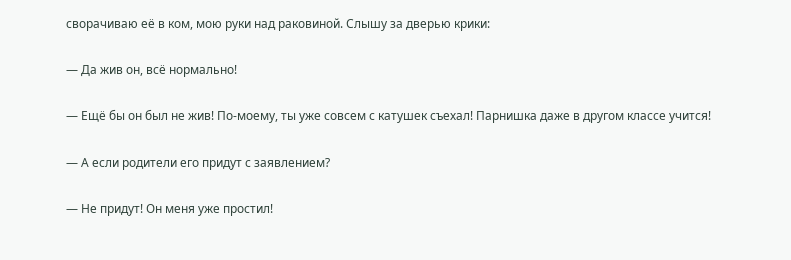сворачиваю её в ком, мою руки над раковиной. Слышу за дверью крики:

— Да жив он, всё нормально!

— Ещё бы он был не жив! По-моему, ты уже совсем с катушек съехал! Парнишка даже в другом классе учится!

— А если родители его придут с заявлением?

— Не придут! Он меня уже простил!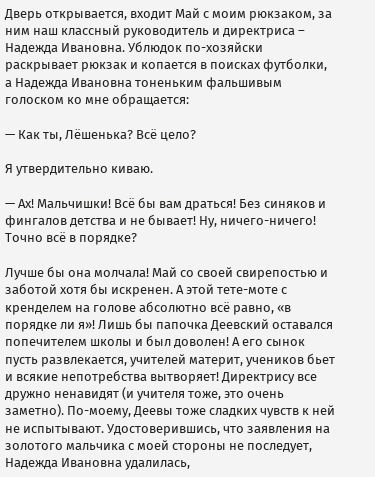Дверь открывается, входит Май с моим рюкзаком, за ним наш классный руководитель и директриса – Надежда Ивановна. Ублюдок по-хозяйски раскрывает рюкзак и копается в поисках футболки, а Надежда Ивановна тоненьким фальшивым голоском ко мне обращается:

— Как ты, Лёшенька? Всё цело?

Я утвердительно киваю.

— Ах! Мальчишки! Всё бы вам драться! Без синяков и фингалов детства и не бывает! Ну, ничего-ничего! Точно всё в порядке?

Лучше бы она молчала! Май со своей свирепостью и заботой хотя бы искренен. А этой тете-моте с кренделем на голове абсолютно всё равно, «в порядке ли я»! Лишь бы папочка Деевский оставался попечителем школы и был доволен! А его сынок пусть развлекается, учителей материт, учеников бьет и всякие непотребства вытворяет! Директрису все дружно ненавидят (и учителя тоже, это очень заметно). По-моему, Деевы тоже сладких чувств к ней не испытывают. Удостоверившись, что заявления на золотого мальчика с моей стороны не последует, Надежда Ивановна удалилась,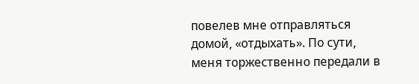повелев мне отправляться домой, «отдыхать». По сути, меня торжественно передали в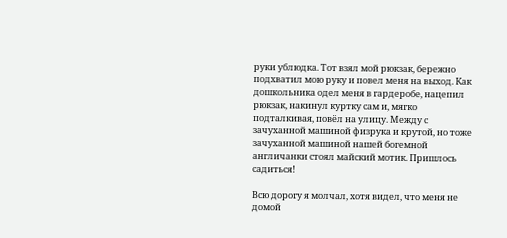руки ублюдка. Тот взял мой рюкзак, бережно подхватил мою руку и повел меня на выход. Как дошкольника одел меня в гардеробе, нацепил рюкзак, накинул куртку сам и, мягко подталкивая, повёл на улицу. Между с зачуханной машиной физрука и крутой, но тоже зачуханной машиной нашей богемной англичанки стоял майский мотик. Пришлось садиться!

Всю дорогу я молчал, хотя видел, что меня не домой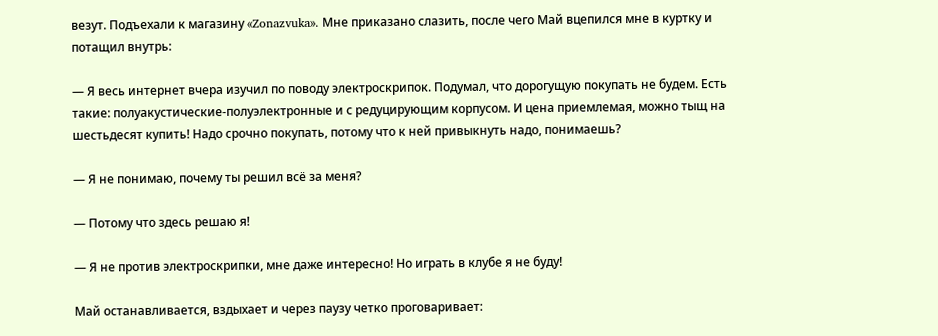везут. Подъехали к магазину «Zonazvuka». Мне приказано слазить, после чего Май вцепился мне в куртку и потащил внутрь:

— Я весь интернет вчера изучил по поводу электроскрипок. Подумал, что дорогущую покупать не будем. Есть такие: полуакустические-полуэлектронные и с редуцирующим корпусом. И цена приемлемая, можно тыщ на шестьдесят купить! Надо срочно покупать, потому что к ней привыкнуть надо, понимаешь?

— Я не понимаю, почему ты решил всё за меня?

— Потому что здесь решаю я!

— Я не против электроскрипки, мне даже интересно! Но играть в клубе я не буду!

Май останавливается, вздыхает и через паузу четко проговаривает: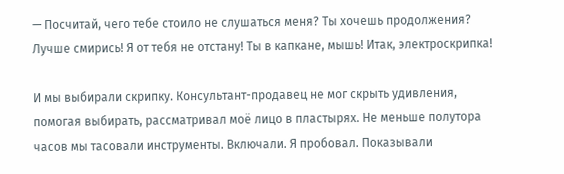— Посчитай, чего тебе стоило не слушаться меня? Ты хочешь продолжения? Лучше смирись! Я от тебя не отстану! Ты в капкане, мышь! Итак, электроскрипка!

И мы выбирали скрипку. Консультант-продавец не мог скрыть удивления, помогая выбирать, рассматривал моё лицо в пластырях. Не меньше полутора часов мы тасовали инструменты. Включали. Я пробовал. Показывали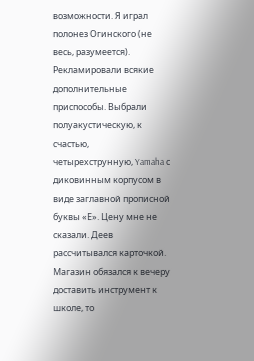возможности. Я играл полонез Огинского (не весь, разумеется). Рекламировали всякие дополнительные приспособы. Выбрали полуакустическую, к счастью, четырехструнную, Yamaha с диковинным корпусом в виде заглавной прописной буквы «Е». Цену мне не сказали. Деев рассчитывался карточкой. Магазин обязался к вечеру доставить инструмент к школе, то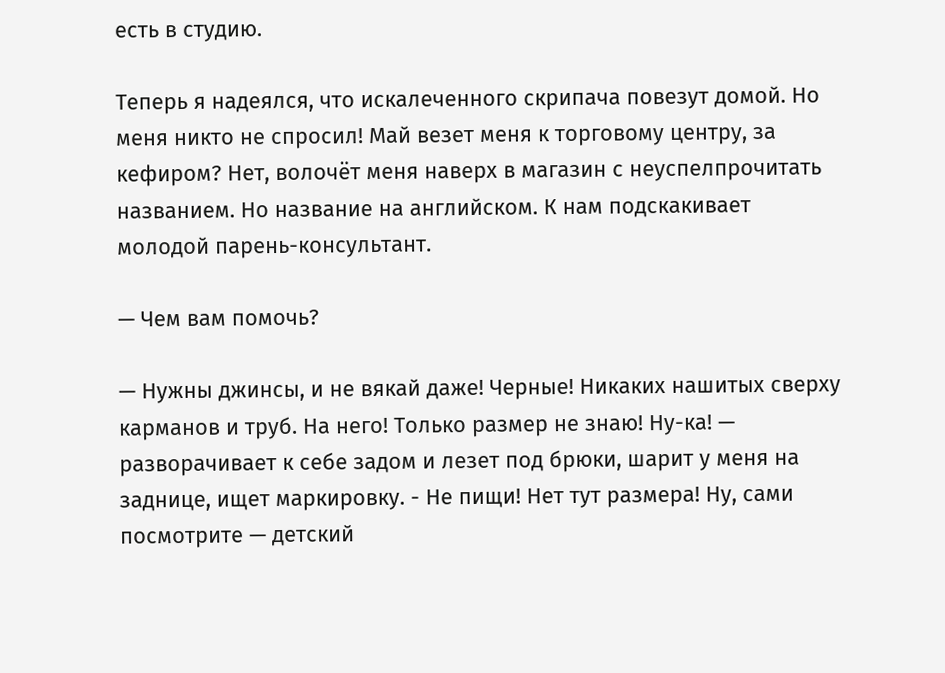есть в студию.

Теперь я надеялся, что искалеченного скрипача повезут домой. Но меня никто не спросил! Май везет меня к торговому центру, за кефиром? Нет, волочёт меня наверх в магазин с неуспелпрочитать названием. Но название на английском. К нам подскакивает молодой парень-консультант.

— Чем вам помочь?

— Нужны джинсы, и не вякай даже! Черные! Никаких нашитых сверху карманов и труб. На него! Только размер не знаю! Ну-ка! — разворачивает к себе задом и лезет под брюки, шарит у меня на заднице, ищет маркировку. - Не пищи! Нет тут размера! Ну, сами посмотрите — детский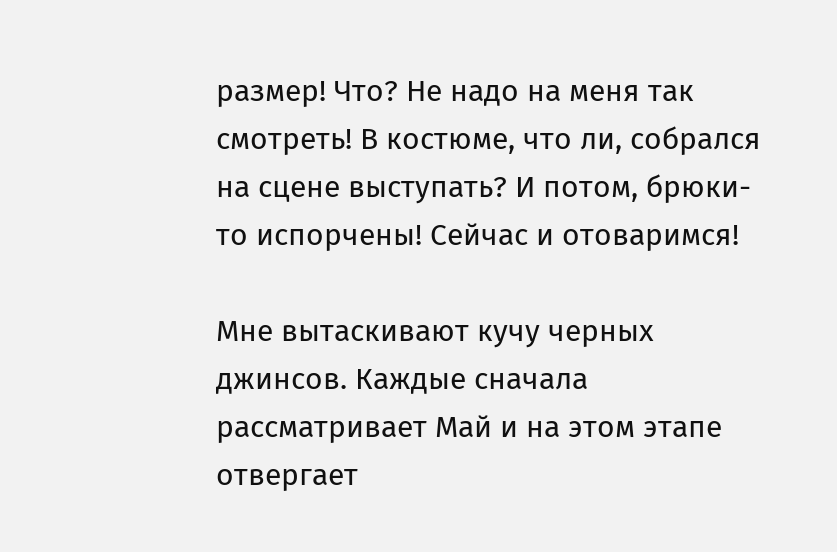размер! Что? Не надо на меня так смотреть! В костюме, что ли, собрался на сцене выступать? И потом, брюки-то испорчены! Сейчас и отоваримся!

Мне вытаскивают кучу черных джинсов. Каждые сначала рассматривает Май и на этом этапе отвергает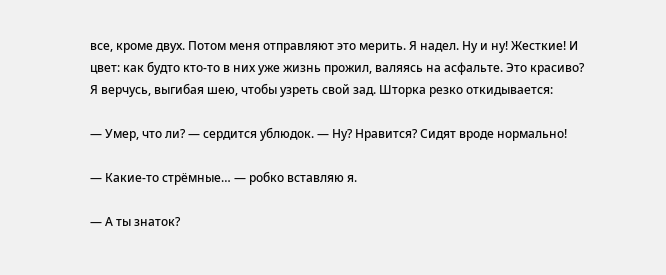все, кроме двух. Потом меня отправляют это мерить. Я надел. Ну и ну! Жесткие! И цвет: как будто кто-то в них уже жизнь прожил, валяясь на асфальте. Это красиво? Я верчусь, выгибая шею, чтобы узреть свой зад. Шторка резко откидывается:

— Умер, что ли? — сердится ублюдок. — Ну? Нравится? Сидят вроде нормально!

— Какие-то стрёмные… — робко вставляю я.

— А ты знаток?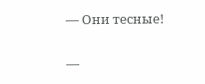— Они тесные!

—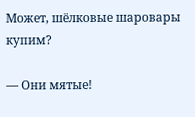Может, шёлковые шаровары купим?

— Они мятые!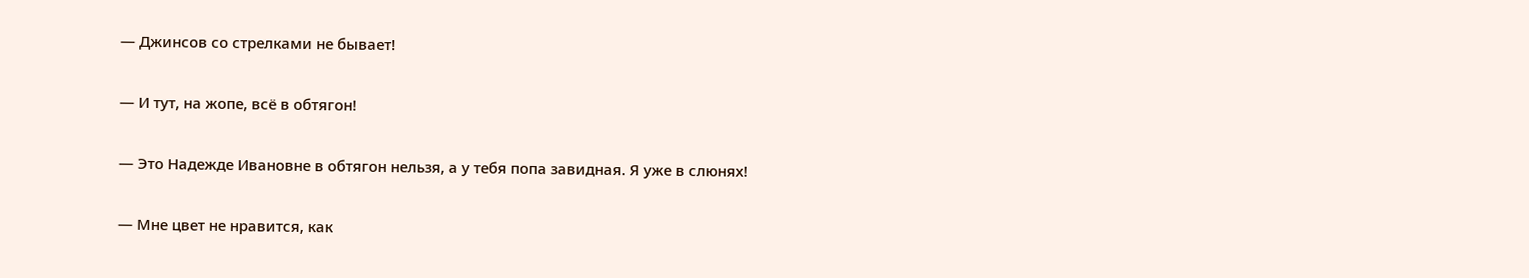— Джинсов со стрелками не бывает!

— И тут, на жопе, всё в обтягон!

— Это Надежде Ивановне в обтягон нельзя, а у тебя попа завидная. Я уже в слюнях!

— Мне цвет не нравится, как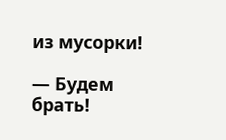из мусорки!

— Будем брать!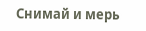Снимай и мерь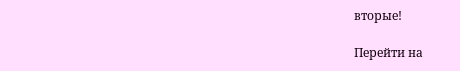вторые!

Перейти на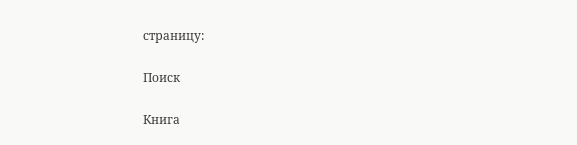страницу:

Поиск

Книга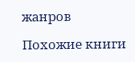жанров

Похожие книги